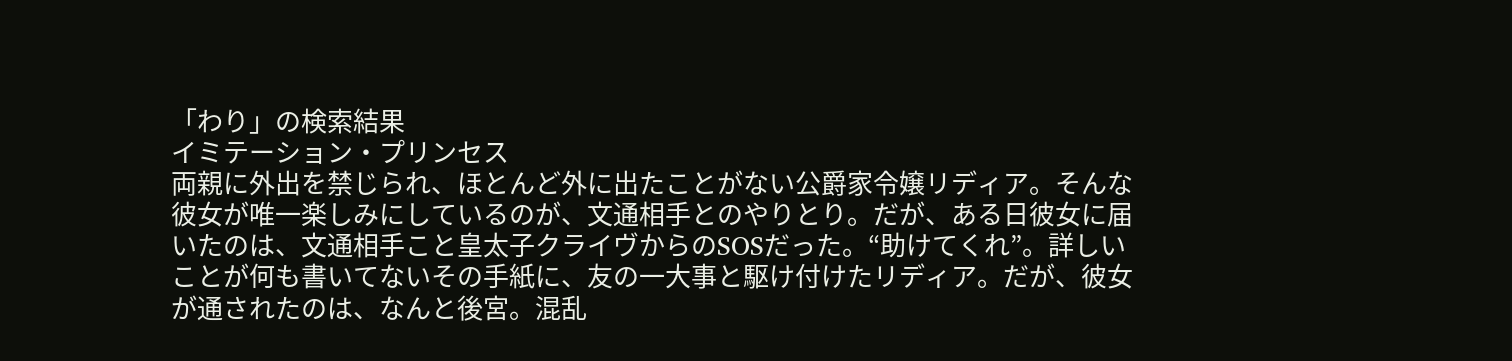「わり」の検索結果
イミテーション・プリンセス
両親に外出を禁じられ、ほとんど外に出たことがない公爵家令嬢リディア。そんな彼女が唯一楽しみにしているのが、文通相手とのやりとり。だが、ある日彼女に届いたのは、文通相手こと皇太子クライヴからのSOSだった。“助けてくれ”。詳しいことが何も書いてないその手紙に、友の一大事と駆け付けたリディア。だが、彼女が通されたのは、なんと後宮。混乱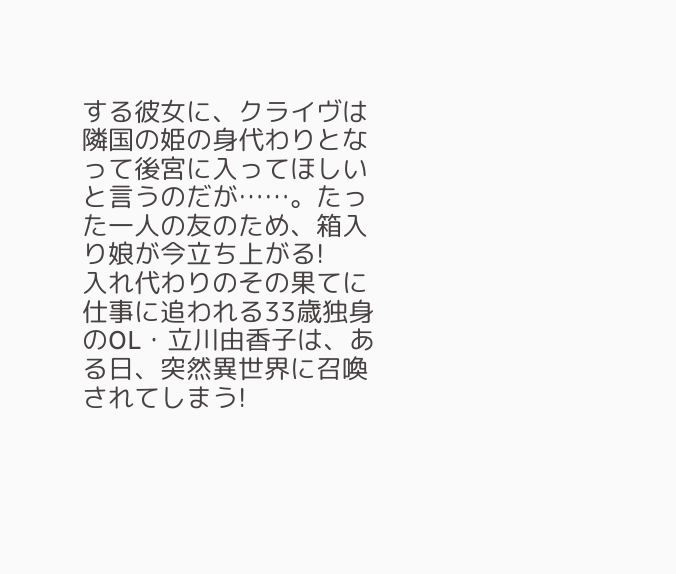する彼女に、クライヴは隣国の姫の身代わりとなって後宮に入ってほしいと言うのだが……。たった一人の友のため、箱入り娘が今立ち上がる!
入れ代わりのその果てに
仕事に追われる33歳独身のOL・立川由香子は、ある日、突然異世界に召喚されてしまう!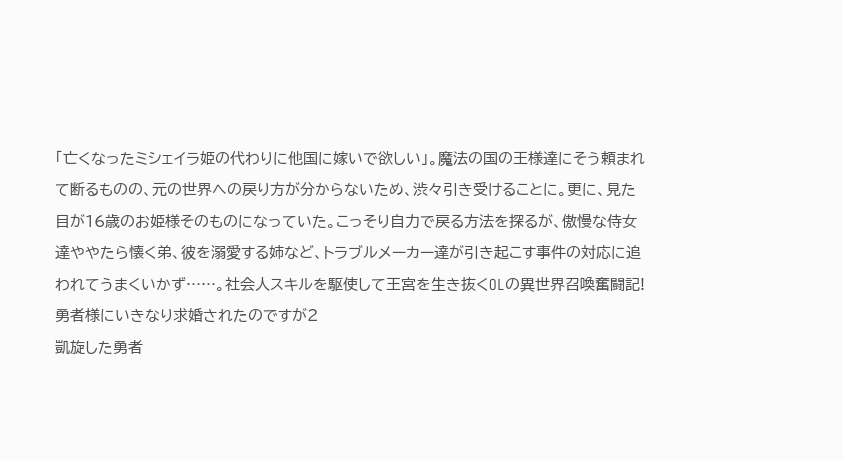「亡くなったミシェイラ姫の代わりに他国に嫁いで欲しい」。魔法の国の王様達にそう頼まれて断るものの、元の世界への戻り方が分からないため、渋々引き受けることに。更に、見た目が16歳のお姫様そのものになっていた。こっそり自力で戻る方法を探るが、傲慢な侍女達ややたら懐く弟、彼を溺愛する姉など、トラブルメーカー達が引き起こす事件の対応に追われてうまくいかず……。社会人スキルを駆使して王宮を生き抜くOLの異世界召喚奮闘記!
勇者様にいきなり求婚されたのですが2
凱旋した勇者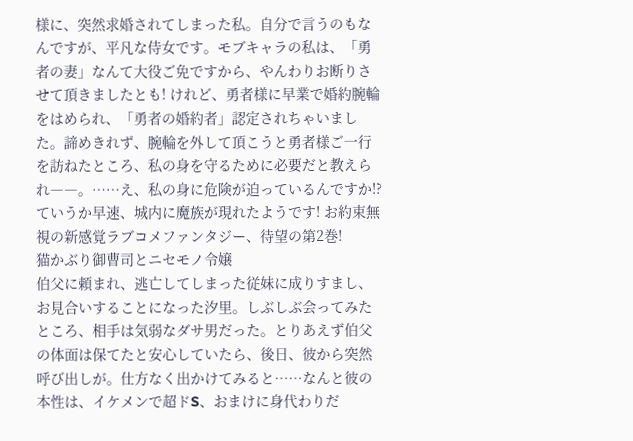様に、突然求婚されてしまった私。自分で言うのもなんですが、平凡な侍女です。モブキャラの私は、「勇者の妻」なんて大役ご免ですから、やんわりお断りさせて頂きましたとも! けれど、勇者様に早業で婚約腕輪をはめられ、「勇者の婚約者」認定されちゃいました。諦めきれず、腕輪を外して頂こうと勇者様ご一行を訪ねたところ、私の身を守るために必要だと教えられ――。……え、私の身に危険が迫っているんですか!? ていうか早速、城内に魔族が現れたようです! お約束無視の新感覚ラブコメファンタジー、待望の第2巻!
猫かぶり御曹司とニセモノ令嬢
伯父に頼まれ、逃亡してしまった従妹に成りすまし、お見合いすることになった汐里。しぶしぶ会ってみたところ、相手は気弱なダサ男だった。とりあえず伯父の体面は保てたと安心していたら、後日、彼から突然呼び出しが。仕方なく出かけてみると……なんと彼の本性は、イケメンで超ドS、おまけに身代わりだ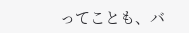ってことも、バ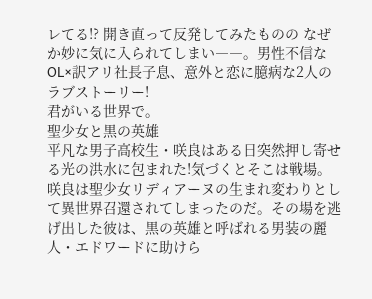レてる!? 開き直って反発してみたものの なぜか妙に気に入られてしまい――。男性不信なOL×訳アリ社長子息、意外と恋に臆病な2人のラブストーリー!
君がいる世界で。
聖少女と黒の英雄
平凡な男子高校生・咲良はある日突然押し寄せる光の洪水に包まれた!気づくとそこは戦場。咲良は聖少女リディアーヌの生まれ変わりとして異世界召還されてしまったのだ。その場を逃げ出した彼は、黒の英雄と呼ばれる男装の麗人・エドワードに助けら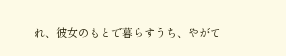れ、彼女のもとで暮らすうち、やがて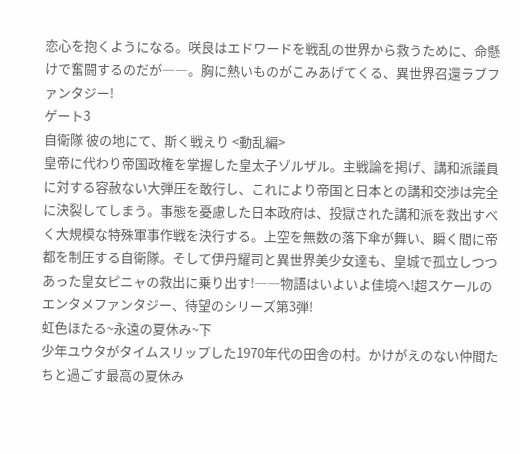恋心を抱くようになる。咲良はエドワードを戦乱の世界から救うために、命懸けで奮闘するのだが――。胸に熱いものがこみあげてくる、異世界召還ラブファンタジー!
ゲート3
自衛隊 彼の地にて、斯く戦えり <動乱編>
皇帝に代わり帝国政権を掌握した皇太子ゾルザル。主戦論を掲げ、講和派議員に対する容赦ない大弾圧を敢行し、これにより帝国と日本との講和交渉は完全に決裂してしまう。事態を憂慮した日本政府は、投獄された講和派を救出すべく大規模な特殊軍事作戦を決行する。上空を無数の落下傘が舞い、瞬く間に帝都を制圧する自衛隊。そして伊丹耀司と異世界美少女達も、皇城で孤立しつつあった皇女ピニャの救出に乗り出す!――物語はいよいよ佳境へ!超スケールのエンタメファンタジー、待望のシリーズ第3弾!
虹色ほたる~永遠の夏休み~下
少年ユウタがタイムスリップした1970年代の田舎の村。かけがえのない仲間たちと過ごす最高の夏休み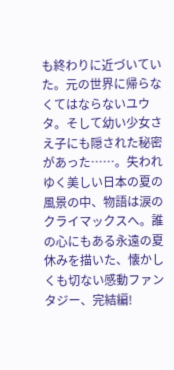も終わりに近づいていた。元の世界に帰らなくてはならないユウタ。そして幼い少女さえ子にも隠された秘密があった……。失われゆく美しい日本の夏の風景の中、物語は涙のクライマックスへ。誰の心にもある永遠の夏休みを描いた、懐かしくも切ない感動ファンタジー、完結編!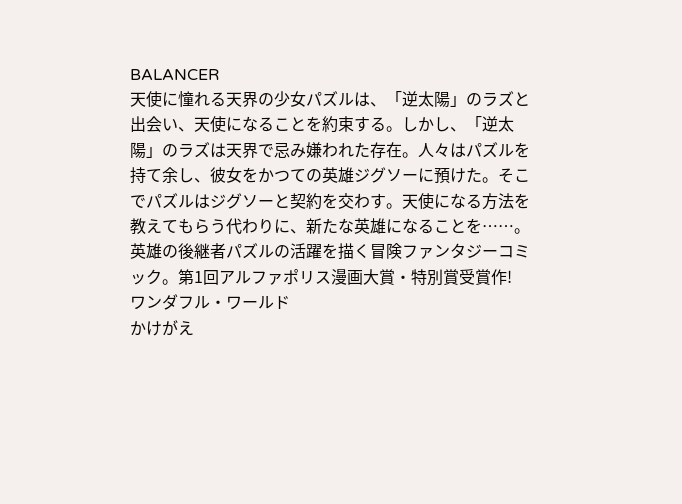BALANCER
天使に憧れる天界の少女パズルは、「逆太陽」のラズと出会い、天使になることを約束する。しかし、「逆太陽」のラズは天界で忌み嫌われた存在。人々はパズルを持て余し、彼女をかつての英雄ジグソーに預けた。そこでパズルはジグソーと契約を交わす。天使になる方法を教えてもらう代わりに、新たな英雄になることを……。英雄の後継者パズルの活躍を描く冒険ファンタジーコミック。第1回アルファポリス漫画大賞・特別賞受賞作!
ワンダフル・ワールド
かけがえ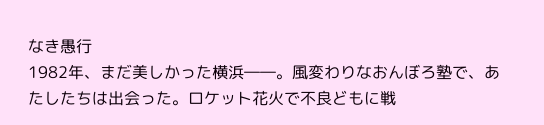なき愚行
1982年、まだ美しかった横浜――。風変わりなおんぼろ塾で、あたしたちは出会った。ロケット花火で不良どもに戦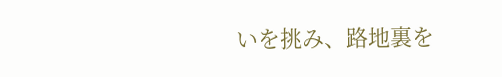いを挑み、路地裏を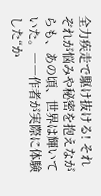全力疾走で駆け抜ける! それぞれが悩みや秘密を抱えながらも、あの頃、世界は輝いていた。――作者が実際に体験した“か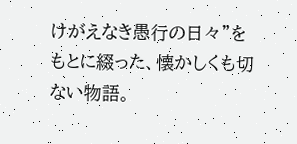けがえなき愚行の日々”をもとに綴った、懐かしくも切ない物語。